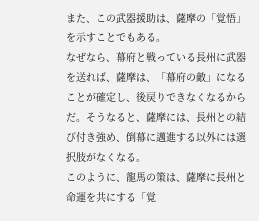また、この武器援助は、薩摩の「覚悟」を示すことでもある。
なぜなら、幕府と戦っている長州に武器を送れば、薩摩は、「幕府の敵」になることが確定し、後戻りできなくなるからだ。そうなると、薩摩には、長州との結び付き強め、倒幕に邁進する以外には選択肢がなくなる。
このように、龍馬の策は、薩摩に長州と命運を共にする「覚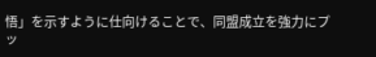悟」を示すように仕向けることで、同盟成立を強力にプッ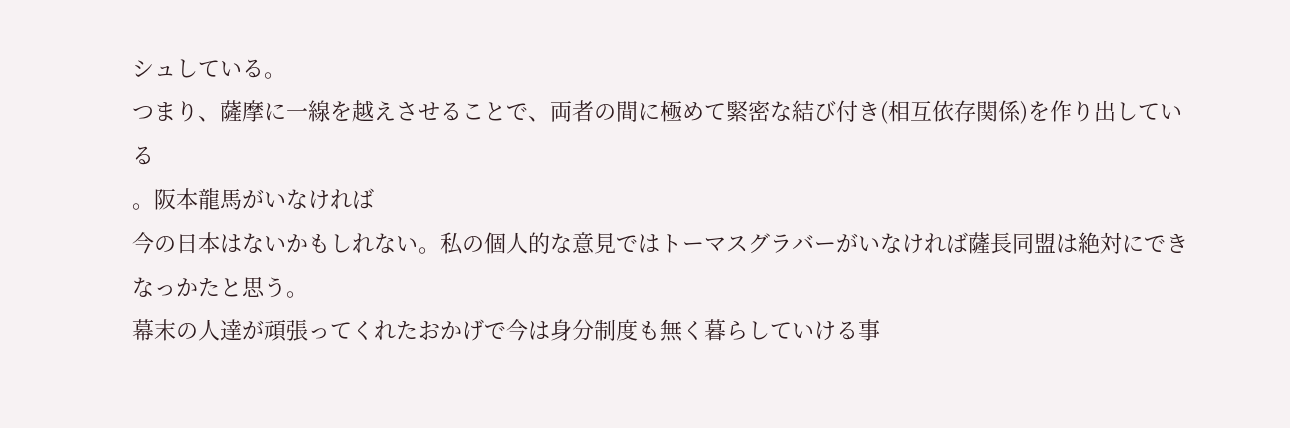シュしている。
つまり、薩摩に一線を越えさせることで、両者の間に極めて緊密な結び付き(相互依存関係)を作り出している
。阪本龍馬がいなければ
今の日本はないかもしれない。私の個人的な意見ではトーマスグラバーがいなければ薩長同盟は絶対にできなっかたと思う。
幕末の人達が頑張ってくれたおかげで今は身分制度も無く暮らしていける事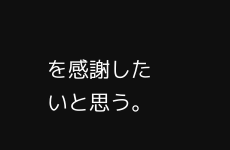を感謝したいと思う。